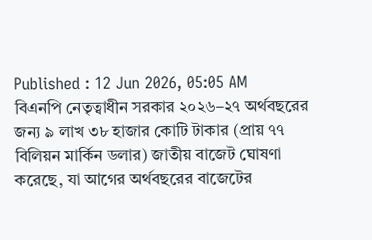Published : 12 Jun 2026, 05:05 AM
বিএনপি নেতৃত্বাধীন সরকার ২০২৬–২৭ অর্থবছরের জন্য ৯ লাখ ৩৮ হাজার কোটি টাকার (প্রায় ৭৭ বিলিয়ন মার্কিন ডলার) জাতীয় বাজেট ঘোষণা করেছে, যা আগের অর্থবছরের বাজেটের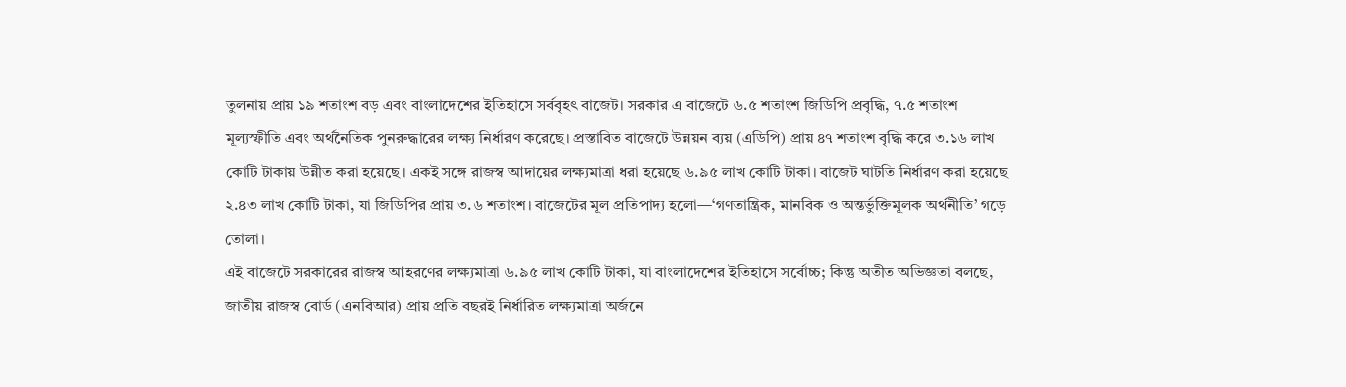তুলনায় প্রায় ১৯ শতাংশ বড় এবং বাংলাদেশের ইতিহাসে সর্ববৃহৎ বাজেট। সরকার এ বাজেটে ৬.৫ শতাংশ জিডিপি প্রবৃদ্ধি, ৭.৫ শতাংশ মূল্যস্ফীতি এবং অর্থনৈতিক পুনরুদ্ধারের লক্ষ্য নির্ধারণ করেছে। প্রস্তাবিত বাজেটে উন্নয়ন ব্যয় (এডিপি) প্রায় ৪৭ শতাংশ বৃদ্ধি করে ৩.১৬ লাখ কোটি টাকায় উন্নীত করা হয়েছে। একই সঙ্গে রাজস্ব আদায়ের লক্ষ্যমাত্রা ধরা হয়েছে ৬.৯৫ লাখ কোটি টাকা। বাজেট ঘাটতি নির্ধারণ করা হয়েছে ২.৪৩ লাখ কোটি টাকা, যা জিডিপির প্রায় ৩.৬ শতাংশ। বাজেটের মূল প্রতিপাদ্য হলো—‘গণতান্ত্রিক, মানবিক ও অন্তর্ভুক্তিমূলক অর্থনীতি’ গড়ে তোলা।
এই বাজেটে সরকারের রাজস্ব আহরণের লক্ষ্যমাত্রা ৬.৯৫ লাখ কোটি টাকা, যা বাংলাদেশের ইতিহাসে সর্বোচ্চ; কিন্তু অতীত অভিজ্ঞতা বলছে, জাতীয় রাজস্ব বোর্ড (এনবিআর) প্রায় প্রতি বছরই নির্ধারিত লক্ষ্যমাত্রা অর্জনে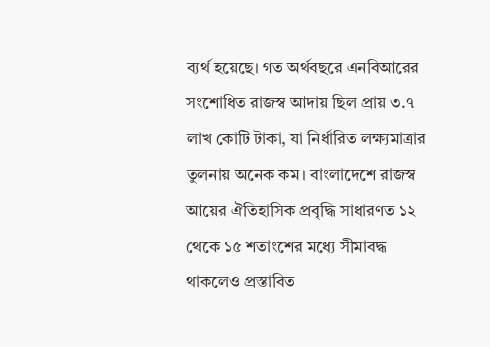ব্যর্থ হয়েছে। গত অর্থবছরে এনবিআরের সংশোধিত রাজস্ব আদায় ছিল প্রায় ৩.৭ লাখ কোটি টাকা, যা নির্ধারিত লক্ষ্যমাত্রার তুলনায় অনেক কম। বাংলাদেশে রাজস্ব আয়ের ঐতিহাসিক প্রবৃদ্ধি সাধারণত ১২ থেকে ১৫ শতাংশের মধ্যে সীমাবদ্ধ থাকলেও প্রস্তাবিত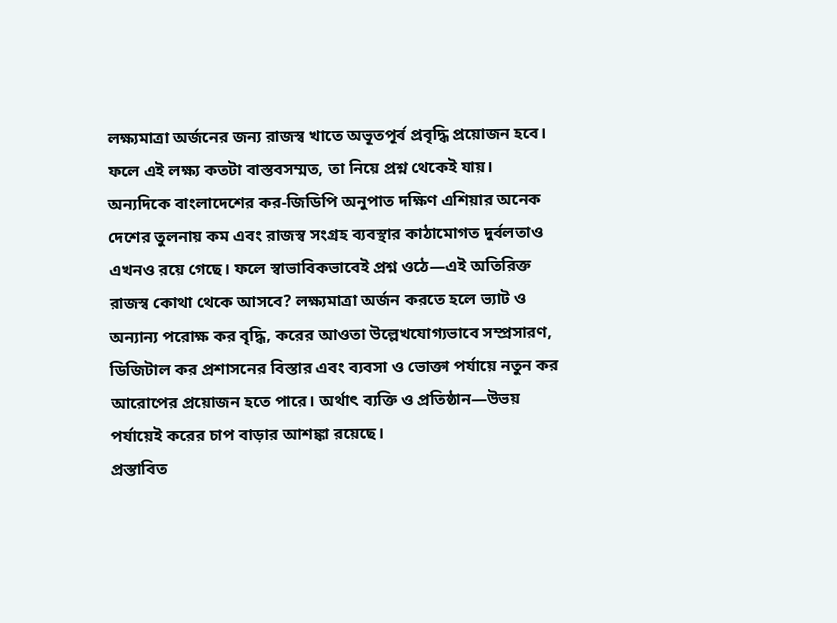লক্ষ্যমাত্রা অর্জনের জন্য রাজস্ব খাতে অভূতপূর্ব প্রবৃদ্ধি প্রয়োজন হবে। ফলে এই লক্ষ্য কতটা বাস্তবসম্মত, তা নিয়ে প্রশ্ন থেকেই যায়।
অন্যদিকে বাংলাদেশের কর-জিডিপি অনুপাত দক্ষিণ এশিয়ার অনেক দেশের তুলনায় কম এবং রাজস্ব সংগ্রহ ব্যবস্থার কাঠামোগত দুর্বলতাও এখনও রয়ে গেছে। ফলে স্বাভাবিকভাবেই প্রশ্ন ওঠে—এই অতিরিক্ত রাজস্ব কোথা থেকে আসবে? লক্ষ্যমাত্রা অর্জন করতে হলে ভ্যাট ও অন্যান্য পরোক্ষ কর বৃদ্ধি, করের আওতা উল্লেখযোগ্যভাবে সম্প্রসারণ, ডিজিটাল কর প্রশাসনের বিস্তার এবং ব্যবসা ও ভোক্তা পর্যায়ে নতুন কর আরোপের প্রয়োজন হতে পারে। অর্থাৎ ব্যক্তি ও প্রতিষ্ঠান—উভয় পর্যায়েই করের চাপ বাড়ার আশঙ্কা রয়েছে।
প্রস্তাবিত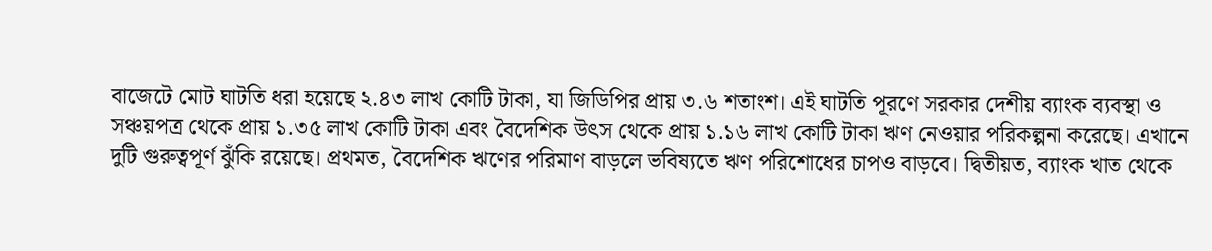বাজেটে মোট ঘাটতি ধরা হয়েছে ২.৪৩ লাখ কোটি টাকা, যা জিডিপির প্রায় ৩.৬ শতাংশ। এই ঘাটতি পূরণে সরকার দেশীয় ব্যাংক ব্যবস্থা ও সঞ্চয়পত্র থেকে প্রায় ১.৩৫ লাখ কোটি টাকা এবং বৈদেশিক উৎস থেকে প্রায় ১.১৬ লাখ কোটি টাকা ঋণ নেওয়ার পরিকল্পনা করেছে। এখানে দুটি গুরুত্বপূর্ণ ঝুঁকি রয়েছে। প্রথমত, বৈদেশিক ঋণের পরিমাণ বাড়লে ভবিষ্যতে ঋণ পরিশোধের চাপও বাড়বে। দ্বিতীয়ত, ব্যাংক খাত থেকে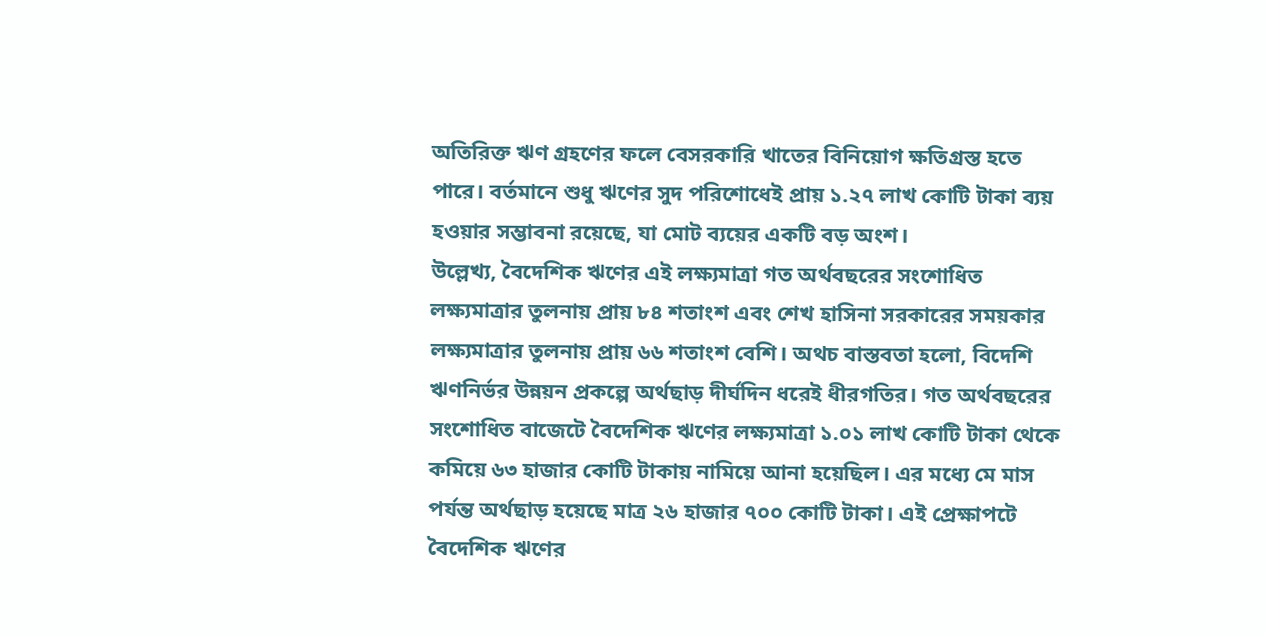অতিরিক্ত ঋণ গ্রহণের ফলে বেসরকারি খাতের বিনিয়োগ ক্ষতিগ্রস্ত হতে পারে। বর্তমানে শুধু ঋণের সুদ পরিশোধেই প্রায় ১.২৭ লাখ কোটি টাকা ব্যয় হওয়ার সম্ভাবনা রয়েছে, যা মোট ব্যয়ের একটি বড় অংশ।
উল্লেখ্য, বৈদেশিক ঋণের এই লক্ষ্যমাত্রা গত অর্থবছরের সংশোধিত লক্ষ্যমাত্রার তুলনায় প্রায় ৮৪ শতাংশ এবং শেখ হাসিনা সরকারের সময়কার লক্ষ্যমাত্রার তুলনায় প্রায় ৬৬ শতাংশ বেশি। অথচ বাস্তবতা হলো, বিদেশি ঋণনির্ভর উন্নয়ন প্রকল্পে অর্থছাড় দীর্ঘদিন ধরেই ধীরগতির। গত অর্থবছরের সংশোধিত বাজেটে বৈদেশিক ঋণের লক্ষ্যমাত্রা ১.০১ লাখ কোটি টাকা থেকে কমিয়ে ৬৩ হাজার কোটি টাকায় নামিয়ে আনা হয়েছিল। এর মধ্যে মে মাস পর্যন্ত অর্থছাড় হয়েছে মাত্র ২৬ হাজার ৭০০ কোটি টাকা। এই প্রেক্ষাপটে বৈদেশিক ঋণের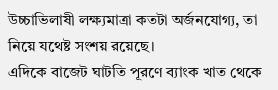উচ্চাভিলাষী লক্ষ্যমাত্রা কতটা অর্জনযোগ্য, তা নিয়ে যথেষ্ট সংশয় রয়েছে।
এদিকে বাজেট ঘাটতি পূরণে ব্যাংক খাত থেকে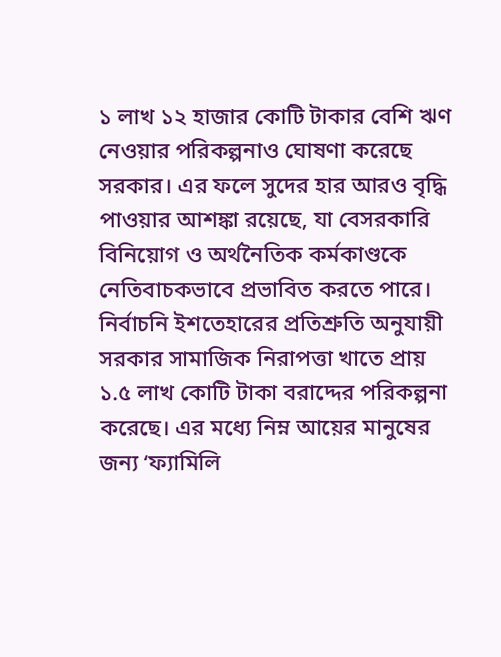১ লাখ ১২ হাজার কোটি টাকার বেশি ঋণ নেওয়ার পরিকল্পনাও ঘোষণা করেছে সরকার। এর ফলে সুদের হার আরও বৃদ্ধি পাওয়ার আশঙ্কা রয়েছে, যা বেসরকারি বিনিয়োগ ও অর্থনৈতিক কর্মকাণ্ডকে নেতিবাচকভাবে প্রভাবিত করতে পারে।
নির্বাচনি ইশতেহারের প্রতিশ্রুতি অনুযায়ী সরকার সামাজিক নিরাপত্তা খাতে প্রায় ১.৫ লাখ কোটি টাকা বরাদ্দের পরিকল্পনা করেছে। এর মধ্যে নিম্ন আয়ের মানুষের জন্য ‘ফ্যামিলি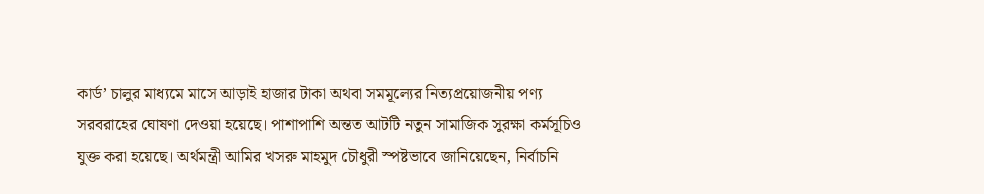কার্ড’ চালুর মাধ্যমে মাসে আড়াই হাজার টাকা অথবা সমমূল্যের নিত্যপ্রয়োজনীয় পণ্য সরবরাহের ঘোষণা দেওয়া হয়েছে। পাশাপাশি অন্তত আটটি নতুন সামাজিক সুরক্ষা কর্মসূচিও যুক্ত করা হয়েছে। অর্থমন্ত্রী আমির খসরু মাহমুদ চৌধুরী স্পষ্টভাবে জানিয়েছেন, নির্বাচনি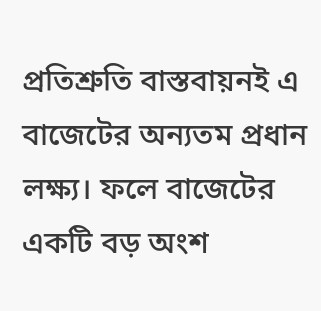প্রতিশ্রুতি বাস্তবায়নই এ বাজেটের অন্যতম প্রধান লক্ষ্য। ফলে বাজেটের একটি বড় অংশ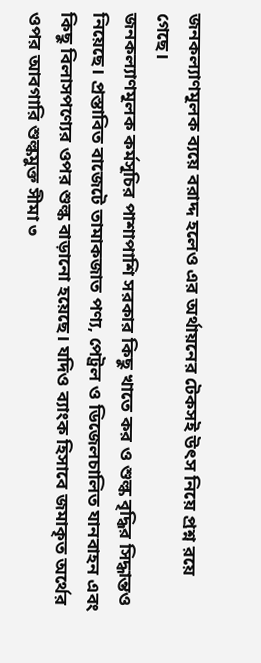জনকল্যাণমূলক ব্যয়ে বরাদ্দ হলেও এর অর্থায়নের টেকসই উৎস নিয়ে প্রশ্ন রয়ে গেছে।
জনকল্যাণমূলক কর্মসূচির পাশাপাশি সরকার কিছু খাতে কর ও শুল্ক বৃদ্ধির সিদ্ধান্তও নিয়েছে। প্রস্তাবিত বাজেটে তামাকজাত পণ্য, পেট্রল ও ডিজেলচালিত যানবাহন এবং কিছু বিলাসপণ্যের ওপর শুল্ক বাড়ানো হয়েছে। যদিও ব্যাংক হিসাবে জমাকৃত অর্থের ওপর আবগারি শুল্কমুক্ত সীমা ৩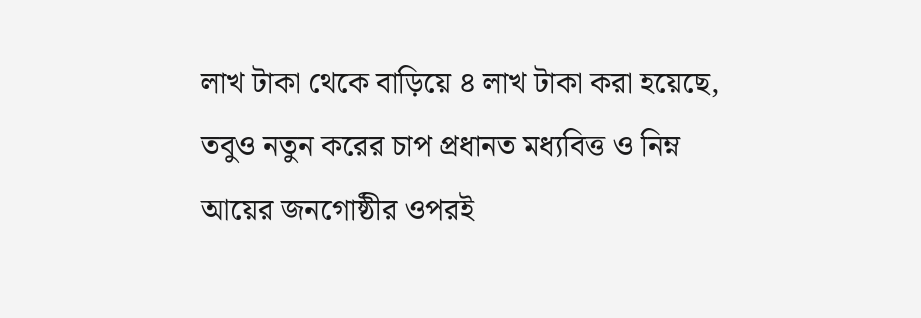লাখ টাকা থেকে বাড়িয়ে ৪ লাখ টাকা করা হয়েছে, তবুও নতুন করের চাপ প্রধানত মধ্যবিত্ত ও নিম্ন আয়ের জনগোষ্ঠীর ওপরই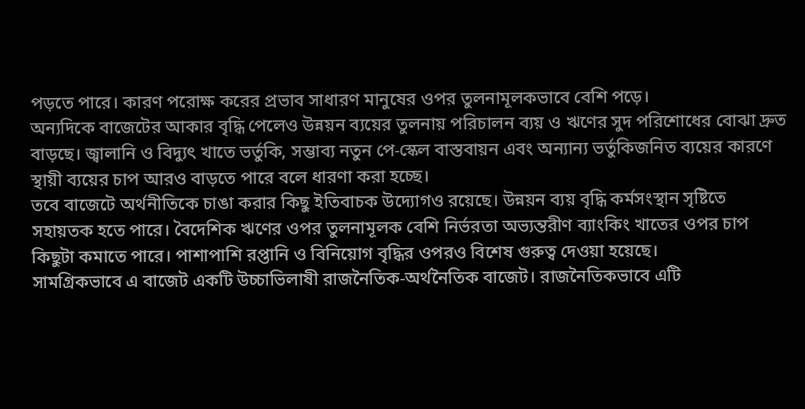পড়তে পারে। কারণ পরোক্ষ করের প্রভাব সাধারণ মানুষের ওপর তুলনামূলকভাবে বেশি পড়ে।
অন্যদিকে বাজেটের আকার বৃদ্ধি পেলেও উন্নয়ন ব্যয়ের তুলনায় পরিচালন ব্যয় ও ঋণের সুদ পরিশোধের বোঝা দ্রুত বাড়ছে। জ্বালানি ও বিদ্যুৎ খাতে ভর্তুকি, সম্ভাব্য নতুন পে-স্কেল বাস্তবায়ন এবং অন্যান্য ভর্তুকিজনিত ব্যয়ের কারণে স্থায়ী ব্যয়ের চাপ আরও বাড়তে পারে বলে ধারণা করা হচ্ছে।
তবে বাজেটে অর্থনীতিকে চাঙা করার কিছু ইতিবাচক উদ্যোগও রয়েছে। উন্নয়ন ব্যয় বৃদ্ধি কর্মসংস্থান সৃষ্টিতে সহায়তক হতে পারে। বৈদেশিক ঋণের ওপর তুলনামূলক বেশি নির্ভরতা অভ্যন্তরীণ ব্যাংকিং খাতের ওপর চাপ কিছুটা কমাতে পারে। পাশাপাশি রপ্তানি ও বিনিয়োগ বৃদ্ধির ওপরও বিশেষ গুরুত্ব দেওয়া হয়েছে।
সামগ্রিকভাবে এ বাজেট একটি উচ্চাভিলাষী রাজনৈতিক-অর্থনৈতিক বাজেট। রাজনৈতিকভাবে এটি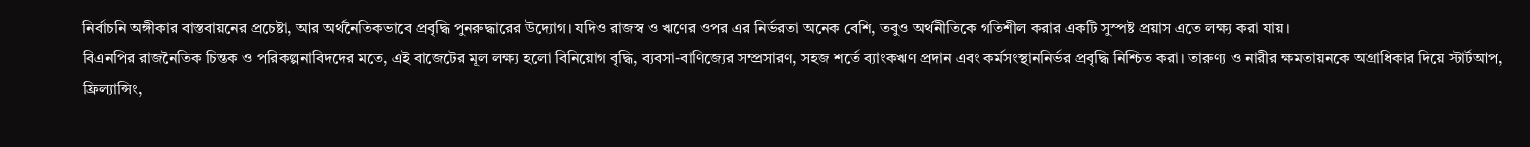নির্বাচনি অঙ্গীকার বাস্তবায়নের প্রচেষ্টা, আর অর্থনৈতিকভাবে প্রবৃদ্ধি পুনরুদ্ধারের উদ্যোগ। যদিও রাজস্ব ও ঋণের ওপর এর নির্ভরতা অনেক বেশি, তবুও অর্থনীতিকে গতিশীল করার একটি সুস্পষ্ট প্রয়াস এতে লক্ষ্য করা যায়।
বিএনপির রাজনৈতিক চিন্তক ও পরিকল্পনাবিদদের মতে, এই বাজেটের মূল লক্ষ্য হলো বিনিয়োগ বৃদ্ধি, ব্যবসা-বাণিজ্যের সম্প্রসারণ, সহজ শর্তে ব্যাংকঋণ প্রদান এবং কর্মসংস্থাননির্ভর প্রবৃদ্ধি নিশ্চিত করা। তারুণ্য ও নারীর ক্ষমতায়নকে অগ্রাধিকার দিয়ে স্টার্টআপ, ফ্রিল্যান্সিং,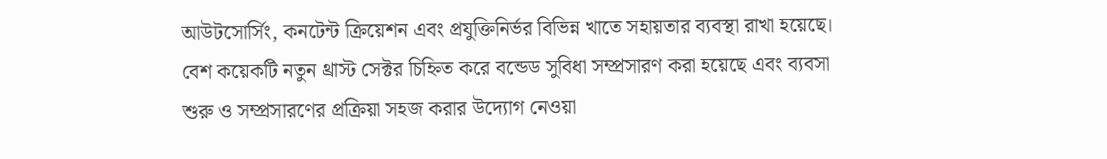আউটসোর্সিং, কনটেন্ট ক্রিয়েশন এবং প্রযুক্তিনির্ভর বিভিন্ন খাতে সহায়তার ব্যবস্থা রাখা হয়েছে। বেশ কয়েকটি নতুন থ্রাস্ট সেক্টর চিহ্নিত করে বন্ডেড সুবিধা সম্প্রসারণ করা হয়েছে এবং ব্যবসা শুরু ও সম্প্রসারণের প্রক্রিয়া সহজ করার উদ্যোগ নেওয়া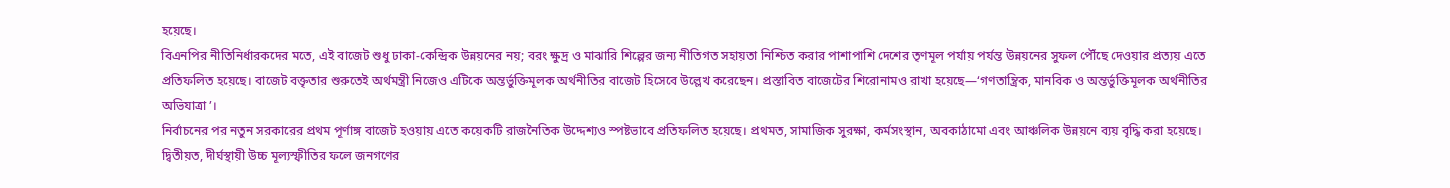হয়েছে।
বিএনপির নীতিনির্ধারকদের মতে, এই বাজেট শুধু ঢাকা-কেন্দ্রিক উন্নয়নের নয়; বরং ক্ষুদ্র ও মাঝারি শিল্পের জন্য নীতিগত সহায়তা নিশ্চিত করার পাশাপাশি দেশের তৃণমূল পর্যায় পর্যন্ত উন্নয়নের সুফল পৌঁছে দেওয়ার প্রত্যয় এতে প্রতিফলিত হয়েছে। বাজেট বক্তৃতার শুরুতেই অর্থমন্ত্রী নিজেও এটিকে অন্তর্ভুক্তিমূলক অর্থনীতির বাজেট হিসেবে উল্লেখ করেছেন। প্রস্তাবিত বাজেটের শিরোনামও রাখা হয়েছে—‘গণতান্ত্রিক, মানবিক ও অন্তর্ভুক্তিমূলক অর্থনীতির অভিযাত্রা’।
নির্বাচনের পর নতুন সরকারের প্রথম পূর্ণাঙ্গ বাজেট হওয়ায় এতে কয়েকটি রাজনৈতিক উদ্দেশ্যও স্পষ্টভাবে প্রতিফলিত হয়েছে। প্রথমত, সামাজিক সুরক্ষা, কর্মসংস্থান, অবকাঠামো এবং আঞ্চলিক উন্নয়নে ব্যয় বৃদ্ধি করা হয়েছে। দ্বিতীয়ত, দীর্ঘস্থায়ী উচ্চ মূল্যস্ফীতির ফলে জনগণের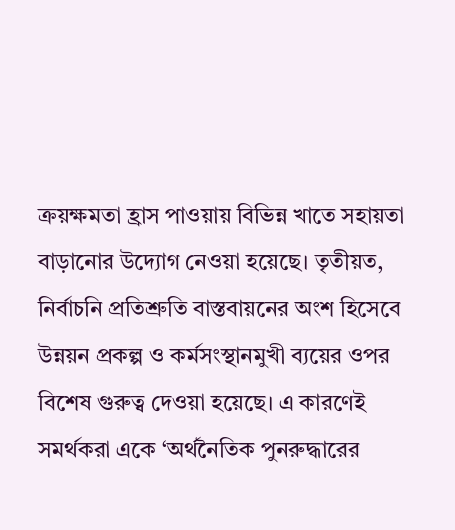ক্রয়ক্ষমতা হ্রাস পাওয়ায় বিভিন্ন খাতে সহায়তা বাড়ানোর উদ্যোগ নেওয়া হয়েছে। তৃতীয়ত, নির্বাচনি প্রতিশ্রুতি বাস্তবায়নের অংশ হিসেবে উন্নয়ন প্রকল্প ও কর্মসংস্থানমুখী ব্যয়ের ওপর বিশেষ গুরুত্ব দেওয়া হয়েছে। এ কারণেই সমর্থকরা একে ‘অর্থনৈতিক পুনরুদ্ধারের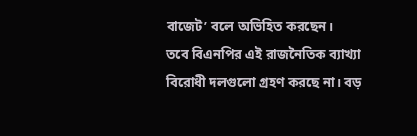বাজেট’ বলে অভিহিত করছেন।
তবে বিএনপির এই রাজনৈতিক ব্যাখ্যা বিরোধী দলগুলো গ্রহণ করছে না। বড়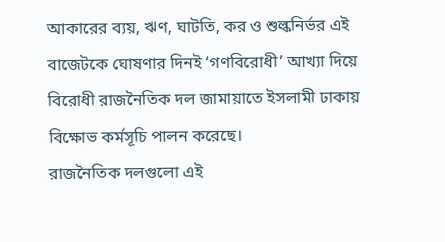আকারের ব্যয়, ঋণ, ঘাটতি, কর ও শুল্কনির্ভর এই বাজেটকে ঘোষণার দিনই ‘গণবিরোধী’ আখ্যা দিয়ে বিরোধী রাজনৈতিক দল জামায়াতে ইসলামী ঢাকায় বিক্ষোভ কর্মসূচি পালন করেছে।
রাজনৈতিক দলগুলো এই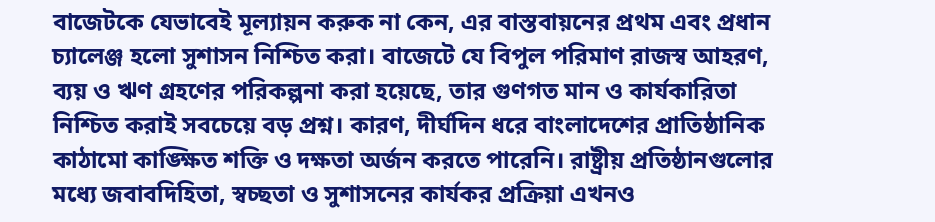বাজেটকে যেভাবেই মূল্যায়ন করুক না কেন, এর বাস্তবায়নের প্রথম এবং প্রধান চ্যালেঞ্জ হলো সুশাসন নিশ্চিত করা। বাজেটে যে বিপুল পরিমাণ রাজস্ব আহরণ, ব্যয় ও ঋণ গ্রহণের পরিকল্পনা করা হয়েছে, তার গুণগত মান ও কার্যকারিতা নিশ্চিত করাই সবচেয়ে বড় প্রশ্ন। কারণ, দীর্ঘদিন ধরে বাংলাদেশের প্রাতিষ্ঠানিক কাঠামো কাঙ্ক্ষিত শক্তি ও দক্ষতা অর্জন করতে পারেনি। রাষ্ট্রীয় প্রতিষ্ঠানগুলোর মধ্যে জবাবদিহিতা, স্বচ্ছতা ও সুশাসনের কার্যকর প্রক্রিয়া এখনও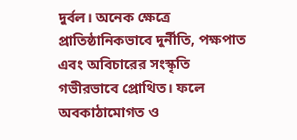দুর্বল। অনেক ক্ষেত্রে প্রাতিষ্ঠানিকভাবে দুর্নীতি, পক্ষপাত এবং অবিচারের সংস্কৃতি গভীরভাবে প্রোথিত। ফলে অবকাঠামোগত ও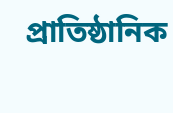প্রাতিষ্ঠানিক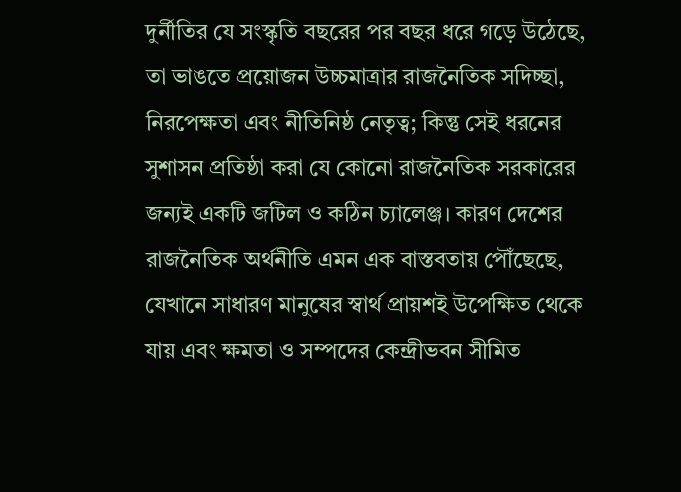দুর্নীতির যে সংস্কৃতি বছরের পর বছর ধরে গড়ে উঠেছে, তা ভাঙতে প্রয়োজন উচ্চমাত্রার রাজনৈতিক সদিচ্ছা, নিরপেক্ষতা এবং নীতিনিষ্ঠ নেতৃত্ব; কিন্তু সেই ধরনের সুশাসন প্রতিষ্ঠা করা যে কোনো রাজনৈতিক সরকারের জন্যই একটি জটিল ও কঠিন চ্যালেঞ্জ। কারণ দেশের রাজনৈতিক অর্থনীতি এমন এক বাস্তবতায় পৌঁছেছে, যেখানে সাধারণ মানুষের স্বার্থ প্রায়শই উপেক্ষিত থেকে যায় এবং ক্ষমতা ও সম্পদের কেন্দ্রীভবন সীমিত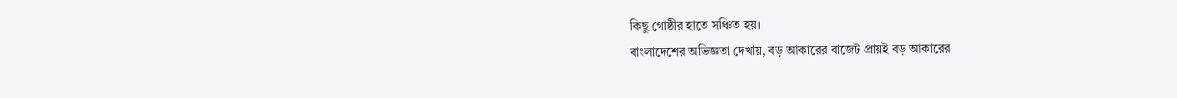কিছু গোষ্ঠীর হাতে সঞ্চিত হয়।
বাংলাদেশের অভিজ্ঞতা দেখায়, বড় আকারের বাজেট প্রায়ই বড় আকারের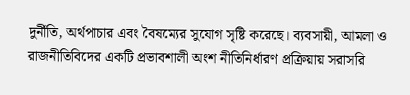দুর্নীতি, অর্থপাচার এবং বৈষম্যের সুযোগ সৃষ্টি করেছে। ব্যবসায়ী, আমলা ও রাজনীতিবিদের একটি প্রভাবশালী অংশ নীতিনির্ধারণ প্রক্রিয়ায় সরাসরি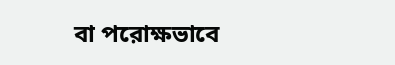বা পরোক্ষভাবে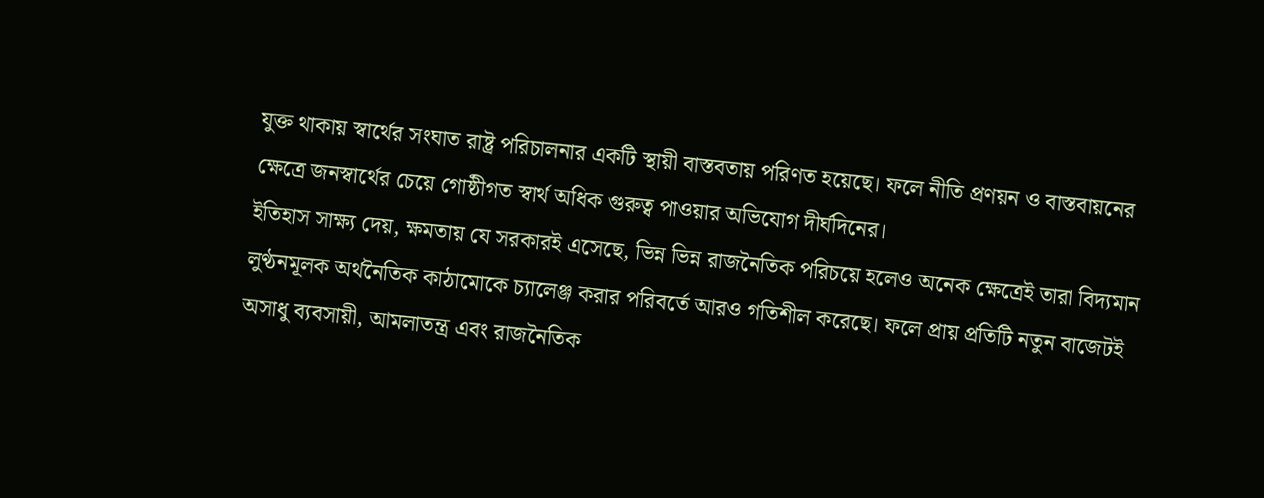যুক্ত থাকায় স্বার্থের সংঘাত রাষ্ট্র পরিচালনার একটি স্থায়ী বাস্তবতায় পরিণত হয়েছে। ফলে নীতি প্রণয়ন ও বাস্তবায়নের ক্ষেত্রে জনস্বার্থের চেয়ে গোষ্ঠীগত স্বার্থ অধিক গুরুত্ব পাওয়ার অভিযোগ দীর্ঘদিনের।
ইতিহাস সাক্ষ্য দেয়, ক্ষমতায় যে সরকারই এসেছে, ভিন্ন ভিন্ন রাজনৈতিক পরিচয়ে হলেও অনেক ক্ষেত্রেই তারা বিদ্যমান লুণ্ঠনমূলক অর্থনৈতিক কাঠামোকে চ্যালেঞ্জ করার পরিবর্তে আরও গতিশীল করেছে। ফলে প্রায় প্রতিটি নতুন বাজেটই অসাধু ব্যবসায়ী, আমলাতন্ত্র এবং রাজনৈতিক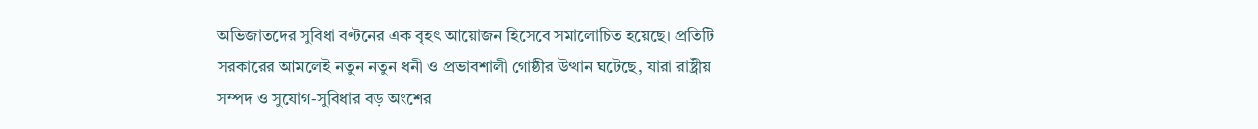অভিজাতদের সুবিধা বণ্টনের এক বৃহৎ আয়োজন হিসেবে সমালোচিত হয়েছে। প্রতিটি সরকারের আমলেই নতুন নতুন ধনী ও প্রভাবশালী গোষ্ঠীর উত্থান ঘটেছে, যারা রাষ্ট্রীয় সম্পদ ও সুযোগ-সুবিধার বড় অংশের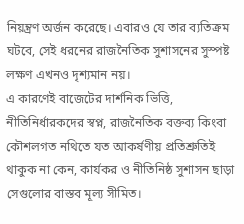নিয়ন্ত্রণ অর্জন করেছে। এবারও যে তার ব্যতিক্রম ঘটবে, সেই ধরনের রাজনৈতিক সুশাসনের সুস্পষ্ট লক্ষণ এখনও দৃশ্যমান নয়।
এ কারণেই বাজেটের দার্শনিক ভিত্তি, নীতিনির্ধারকদের স্বপ্ন, রাজনৈতিক বক্তব্য কিংবা কৌশলগত নথিতে যত আকর্ষণীয় প্রতিশ্রুতিই থাকুক না কেন, কার্যকর ও নীতিনিষ্ঠ সুশাসন ছাড়া সেগুলোর বাস্তব মূল্য সীমিত।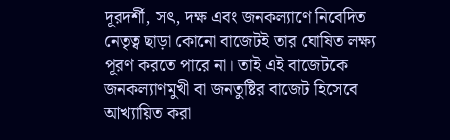দূরদর্শী, সৎ, দক্ষ এবং জনকল্যাণে নিবেদিত নেতৃত্ব ছাড়া কোনো বাজেটই তার ঘোষিত লক্ষ্য পূরণ করতে পারে না। তাই এই বাজেটকে জনকল্যাণমুখী বা জনতুষ্টির বাজেট হিসেবে আখ্যায়িত করা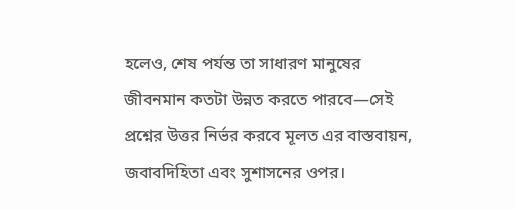হলেও, শেষ পর্যন্ত তা সাধারণ মানুষের জীবনমান কতটা উন্নত করতে পারবে—সেই প্রশ্নের উত্তর নির্ভর করবে মূলত এর বাস্তবায়ন, জবাবদিহিতা এবং সুশাসনের ওপর।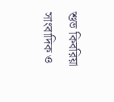শুভ কিবরিয়া সাংবাদিক ও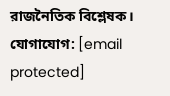রাজনৈতিক বিশ্লেষক। যোগাযোগ: [email protected]